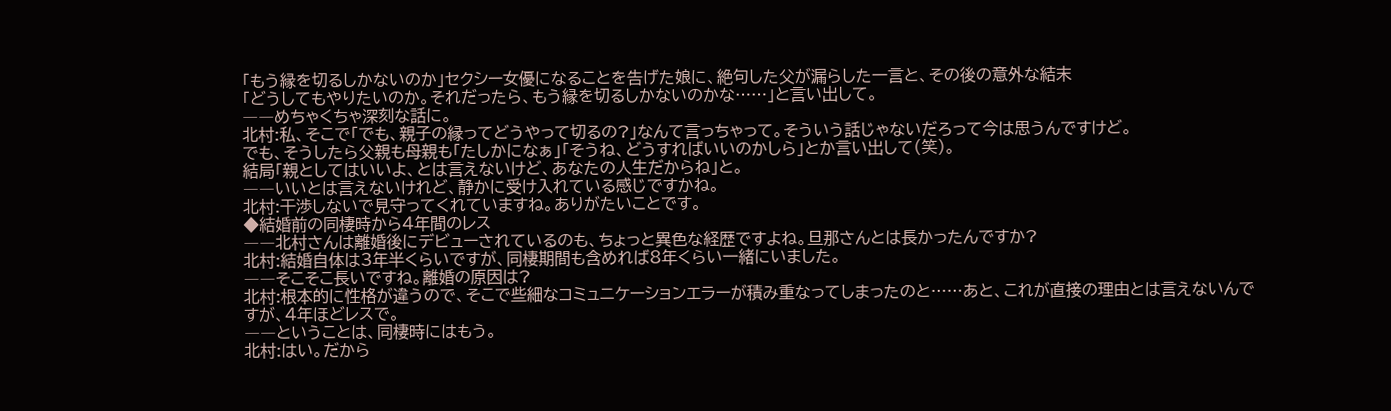「もう縁を切るしかないのか」セクシー女優になることを告げた娘に、絶句した父が漏らした一言と、その後の意外な結末
「どうしてもやりたいのか。それだったら、もう縁を切るしかないのかな……」と言い出して。
――めちゃくちゃ深刻な話に。
北村:私、そこで「でも、親子の縁ってどうやって切るの?」なんて言っちゃって。そういう話じゃないだろって今は思うんですけど。
でも、そうしたら父親も母親も「たしかになぁ」「そうね、どうすればいいのかしら」とか言い出して(笑)。
結局「親としてはいいよ、とは言えないけど、あなたの人生だからね」と。
――いいとは言えないけれど、静かに受け入れている感じですかね。
北村:干渉しないで見守ってくれていますね。ありがたいことです。
◆結婚前の同棲時から4年間のレス
――北村さんは離婚後にデビューされているのも、ちょっと異色な経歴ですよね。旦那さんとは長かったんですか?
北村:結婚自体は3年半くらいですが、同棲期間も含めれば8年くらい一緒にいました。
――そこそこ長いですね。離婚の原因は?
北村:根本的に性格が違うので、そこで些細なコミュニケーションエラーが積み重なってしまったのと……あと、これが直接の理由とは言えないんですが、4年ほどレスで。
――ということは、同棲時にはもう。
北村:はい。だから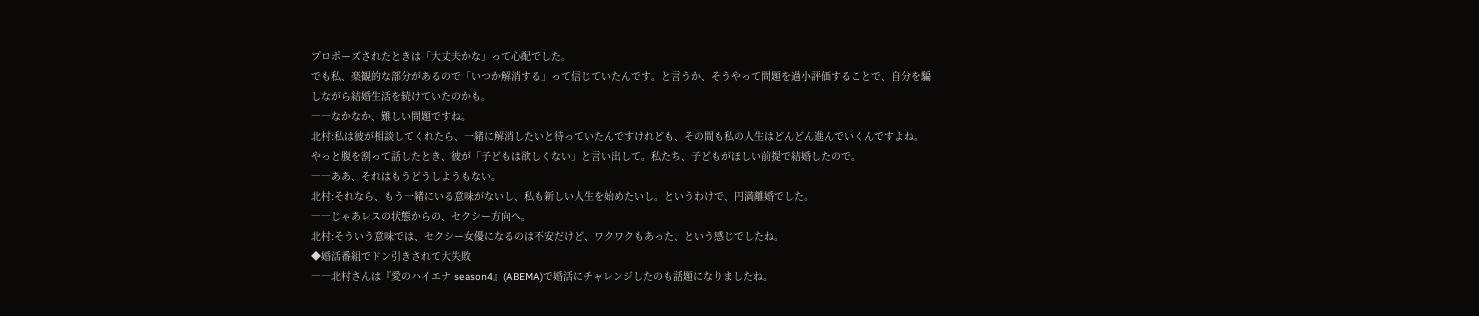プロポーズされたときは「大丈夫かな」って心配でした。
でも私、楽観的な部分があるので「いつか解消する」って信じていたんです。と言うか、そうやって問題を過小評価することで、自分を騙しながら結婚生活を続けていたのかも。
――なかなか、難しい問題ですね。
北村:私は彼が相談してくれたら、一緒に解消したいと待っていたんですけれども、その間も私の人生はどんどん進んでいくんですよね。
やっと腹を割って話したとき、彼が「子どもは欲しくない」と言い出して。私たち、子どもがほしい前提で結婚したので。
――ああ、それはもうどうしようもない。
北村:それなら、もう一緒にいる意味がないし、私も新しい人生を始めたいし。というわけで、円満離婚でした。
――じゃあレスの状態からの、セクシー方向へ。
北村:そういう意味では、セクシー女優になるのは不安だけど、ワクワクもあった、という感じでしたね。
◆婚活番組でドン引きされて大失敗
――北村さんは『愛のハイエナ season4』(ABEMA)で婚活にチャレンジしたのも話題になりましたね。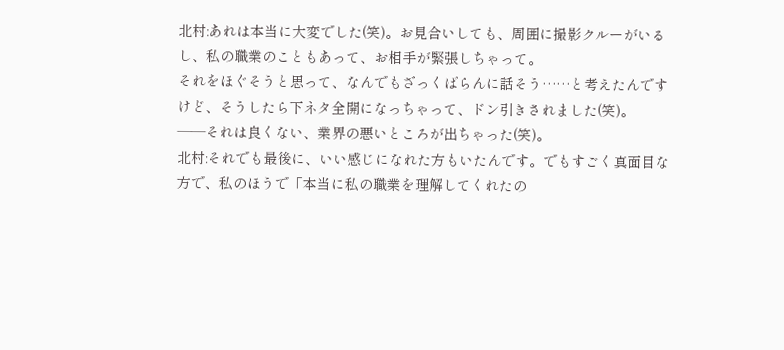北村:あれは本当に大変でした(笑)。お見合いしても、周囲に撮影クルーがいるし、私の職業のこともあって、お相手が緊張しちゃって。
それをほぐそうと思って、なんでもざっくばらんに話そう……と考えたんですけど、そうしたら下ネタ全開になっちゃって、ドン引きされました(笑)。
――それは良くない、業界の悪いところが出ちゃった(笑)。
北村:それでも最後に、いい感じになれた方もいたんです。でもすごく真面目な方で、私のほうで「本当に私の職業を理解してくれたの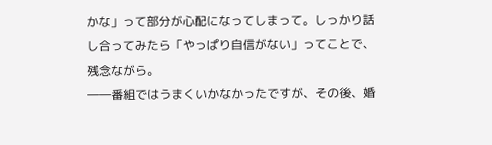かな」って部分が心配になってしまって。しっかり話し合ってみたら「やっぱり自信がない」ってことで、残念ながら。
――番組ではうまくいかなかったですが、その後、婚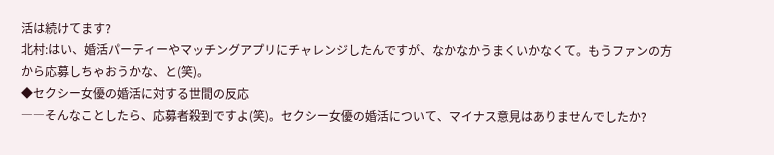活は続けてます?
北村:はい、婚活パーティーやマッチングアプリにチャレンジしたんですが、なかなかうまくいかなくて。もうファンの方から応募しちゃおうかな、と(笑)。
◆セクシー女優の婚活に対する世間の反応
――そんなことしたら、応募者殺到ですよ(笑)。セクシー女優の婚活について、マイナス意見はありませんでしたか?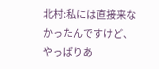北村:私には直接来なかったんですけど、やっぱりあ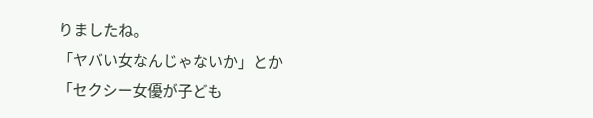りましたね。
「ヤバい女なんじゃないか」とか「セクシー女優が子ども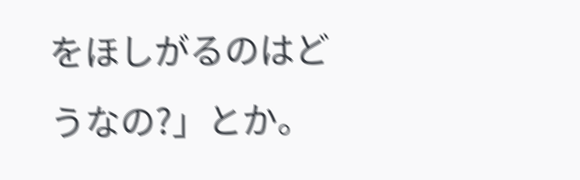をほしがるのはどうなの?」とか。